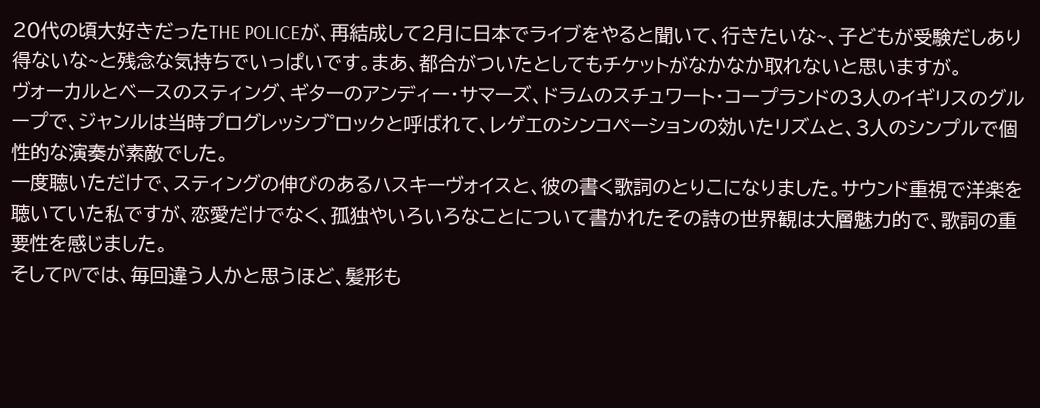20代の頃大好きだったTHE POLICEが、再結成して2月に日本でライブをやると聞いて、行きたいな~、子どもが受験だしあり得ないな~と残念な気持ちでいっぱいです。まあ、都合がついたとしてもチケットがなかなか取れないと思いますが。
ヴォーカルとベースのスティング、ギターのアンディー・サマーズ、ドラムのスチュワート・コープランドの3人のイギリスのグループで、ジャンルは当時プログレッシブ゜ロックと呼ばれて、レゲエのシンコペーションの効いたリズムと、3人のシンプルで個性的な演奏が素敵でした。
一度聴いただけで、スティングの伸びのあるハスキーヴォイスと、彼の書く歌詞のとりこになりました。サウンド重視で洋楽を聴いていた私ですが、恋愛だけでなく、孤独やいろいろなことについて書かれたその詩の世界観は大層魅力的で、歌詞の重要性を感じました。
そしてPVでは、毎回違う人かと思うほど、髪形も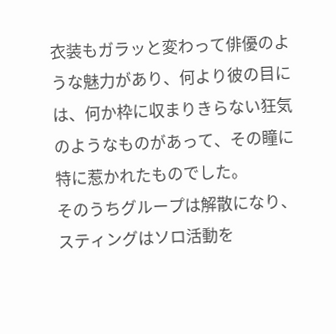衣装もガラッと変わって俳優のような魅力があり、何より彼の目には、何か枠に収まりきらない狂気のようなものがあって、その瞳に特に惹かれたものでした。
そのうちグループは解散になり、スティングはソロ活動を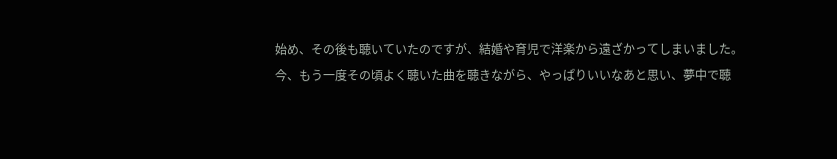始め、その後も聴いていたのですが、結婚や育児で洋楽から遠ざかってしまいました。
今、もう一度その頃よく聴いた曲を聴きながら、やっぱりいいなあと思い、夢中で聴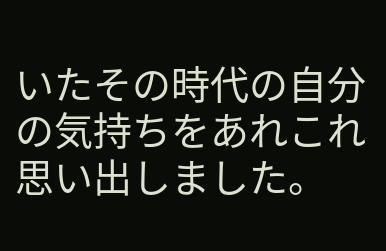いたその時代の自分の気持ちをあれこれ思い出しました。